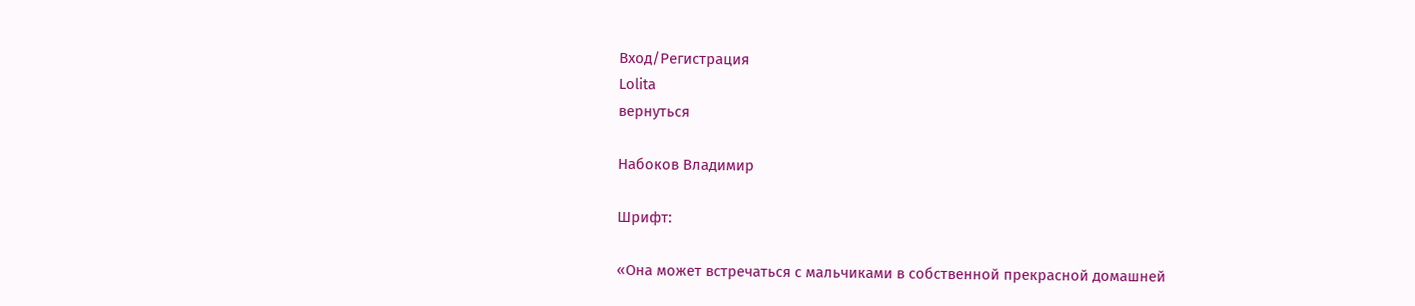Вход/Регистрация
Lolita
вернуться

Набоков Владимир

Шрифт:

«Она может встречаться с мальчиками в собственной прекрасной домашней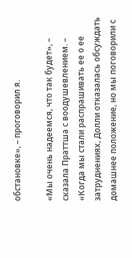обстановке», – проговорил я.

«Мы очень надеемся, что так будет», – сказала Праттша с воодушевлением. – «Когда мы стали распрашивать ее о ее затруднениях, Долли отказалась обсуждать домашнее положение, но мы поговорили с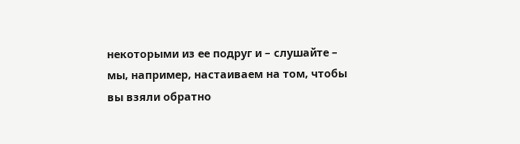некоторыми из ее подруг и – слушайте – мы, например, настаиваем на том, чтобы вы взяли обратно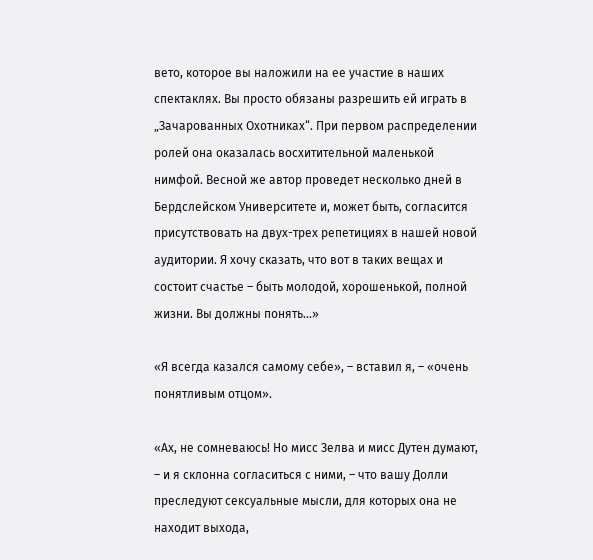вето, которое вы наложили на ее участие в наших спектаклях. Вы просто обязаны разрешить ей играть в „Зачарованных Охотниках“. При первом распределении ролей она оказалась восхитительной маленькой нимфой. Весной же автор проведет несколько дней в Бердслейском Университете и, может быть, согласится присутствовать на двух-трех репетициях в нашей новой аудитории. Я хочу сказать, что вот в таких вещах и состоит счастье – быть молодой, хорошенькой, полной жизни. Вы должны понять…»

«Я всегда казался самому себе», – вставил я, – «очень понятливым отцом».

«Ах, не сомневаюсь! Но мисс Зелва и мисс Дутен думают, – и я склонна согласиться с ними, – что вашу Долли преследуют сексуальные мысли, для которых она не находит выхода,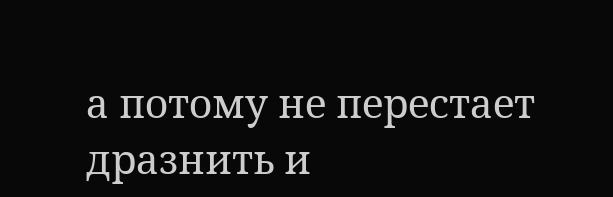а потому не перестает дразнить и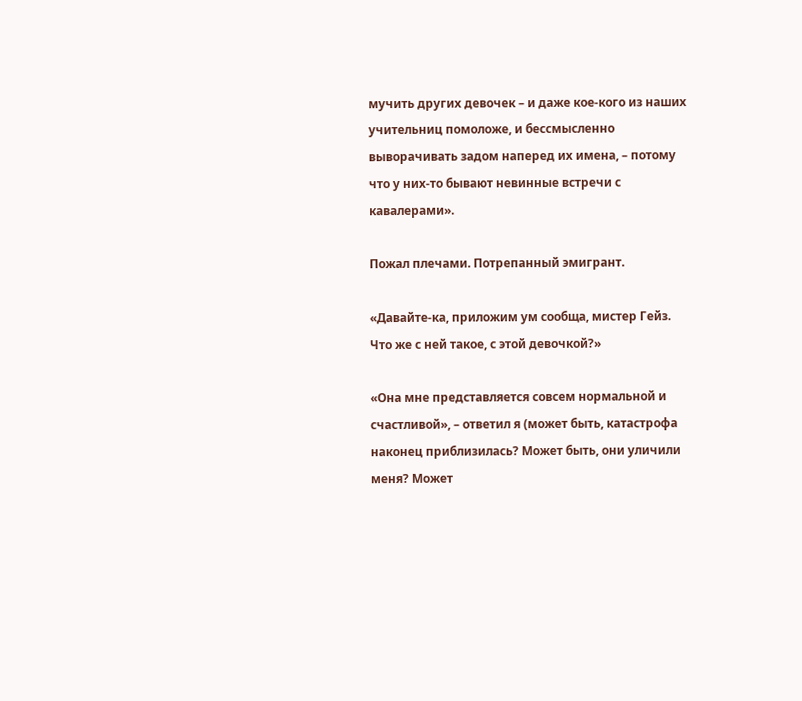мучить других девочек – и даже кое-кого из наших учительниц помоложе, и бессмысленно выворачивать задом наперед их имена, – потому что у них-то бывают невинные встречи с кавалерами».

Пожал плечами. Потрепанный эмигрант.

«Давайте-ка, приложим ум сообща, мистер Гейз. Что же с ней такое, с этой девочкой?»

«Она мне представляется совсем нормальной и счастливой», – ответил я (может быть, катастрофа наконец приблизилась? Может быть, они уличили меня? Может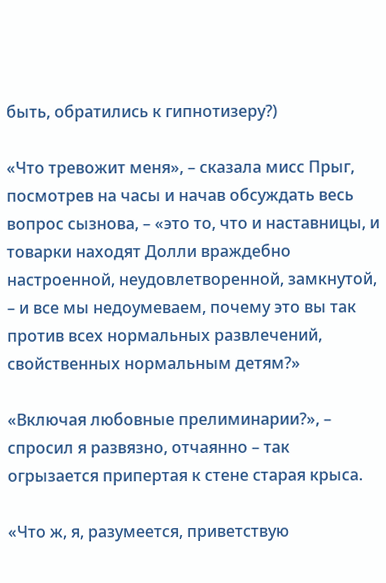быть, обратились к гипнотизеру?)

«Что тревожит меня», – сказала мисс Прыг, посмотрев на часы и начав обсуждать весь вопрос сызнова, – «это то, что и наставницы, и товарки находят Долли враждебно настроенной, неудовлетворенной, замкнутой, – и все мы недоумеваем, почему это вы так против всех нормальных развлечений, свойственных нормальным детям?»

«Включая любовные прелиминарии?», – спросил я развязно, отчаянно – так огрызается припертая к стене старая крыса.

«Что ж, я, разумеется, приветствую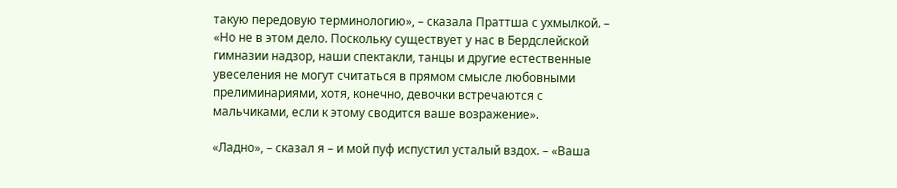такую передовую терминологию», – сказала Праттша с ухмылкой. – «Но не в этом дело. Поскольку существует у нас в Бердслейской гимназии надзор, наши спектакли, танцы и другие естественные увеселения не могут считаться в прямом смысле любовными прелиминариями, хотя, конечно, девочки встречаются с мальчиками, если к этому сводится ваше возражение».

«Ладно», – сказал я – и мой пуф испустил усталый вздох. – «Ваша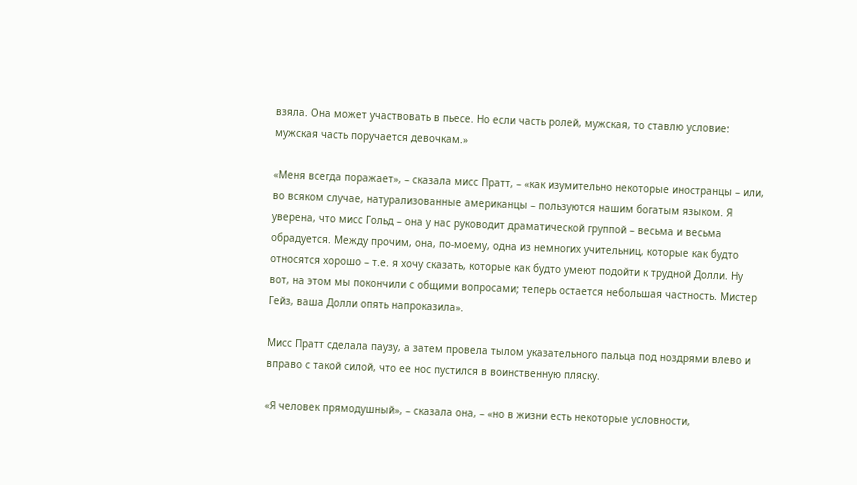взяла. Она может участвовать в пьесе. Но если часть ролей, мужская, то ставлю условие: мужская часть поручается девочкам.»

«Меня всегда поражает», – сказала мисс Пратт, – «как изумительно некоторые иностранцы – или, во всяком случае, натурализованные американцы – пользуются нашим богатым языком. Я уверена, что мисс Гольд – она у нас руководит драматической группой – весьма и весьма обрадуется. Между прочим, она, по-моему, одна из немногих учительниц, которые как будто относятся хорошо – т.е. я хочу сказать, которые как будто умеют подойти к трудной Долли. Ну вот, на этом мы покончили с общими вопросами; теперь остается небольшая частность. Мистер Гейз, ваша Долли опять напроказила».

Мисс Пратт сделала паузу, а затем провела тылом указательного пальца под ноздрями влево и вправо с такой силой, что ее нос пустился в воинственную пляску.

«Я человек прямодушный», – сказала она, – «но в жизни есть некоторые условности,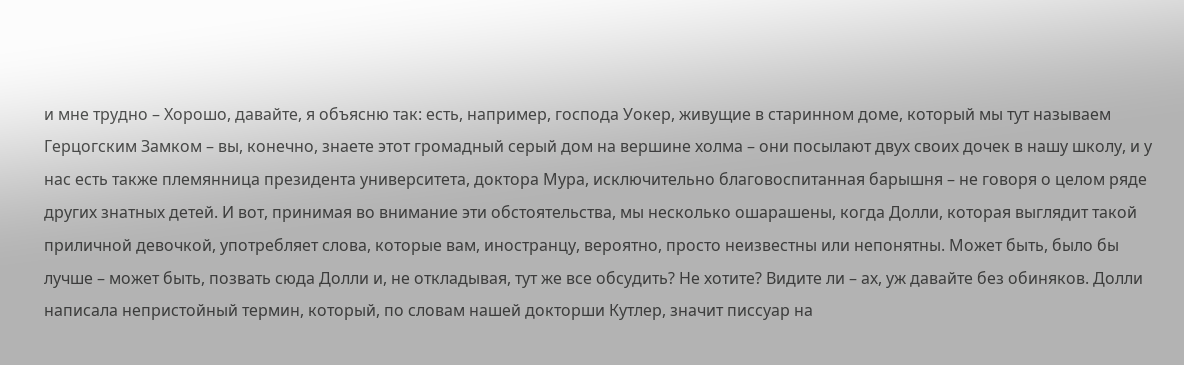и мне трудно – Хорошо, давайте, я объясню так: есть, например, господа Уокер, живущие в старинном доме, который мы тут называем Герцогским Замком – вы, конечно, знаете этот громадный серый дом на вершине холма – они посылают двух своих дочек в нашу школу, и у нас есть также племянница президента университета, доктора Мура, исключительно благовоспитанная барышня – не говоря о целом ряде других знатных детей. И вот, принимая во внимание эти обстоятельства, мы несколько ошарашены, когда Долли, которая выглядит такой приличной девочкой, употребляет слова, которые вам, иностранцу, вероятно, просто неизвестны или непонятны. Может быть, было бы лучше – может быть, позвать сюда Долли и, не откладывая, тут же все обсудить? Не хотите? Видите ли – ах, уж давайте без обиняков. Долли написала непристойный термин, который, по словам нашей докторши Кутлер, значит писсуар на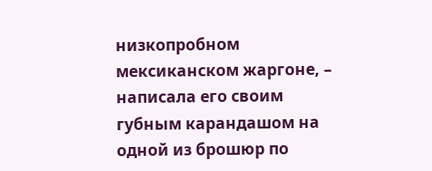низкопробном мексиканском жаргоне, – написала его своим губным карандашом на одной из брошюр по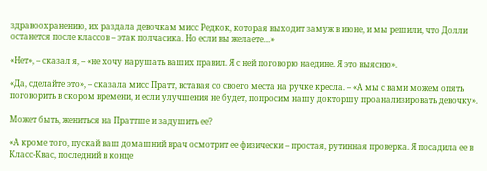здравоохранению, их раздала девочкам мисс Редкок, которая выходит замуж в июне, и мы решили, что Долли останется после классов – этак полчасика. Но если вы желаете…»

«Нет», – сказал я, – «не хочу нарушать ваших правил. Я с ней поговорю наедине. Я это выясню».

«Да, сделайте это», – сказала мисс Пратт, вставая со своего места на ручке кресла. – «А мы с вами можем опять поговорить в скором времени, и если улучшения не будет, попросим нашу докторшу проанализировать девочку».

Может быть, жениться на Праттше и задушить ее?

«А кроме того, пускай ваш домашний врач осмотрит ее физически – простая, рутинная проверка. Я посадила ее в Класс-Квас, последний в конце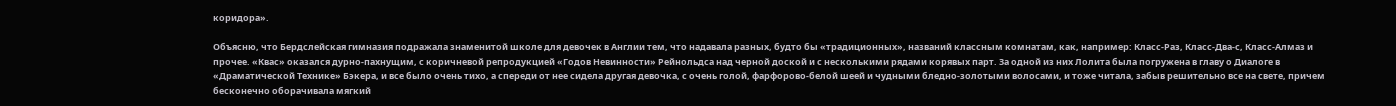коридора».

Объясню, что Бердслейская гимназия подражала знаменитой школе для девочек в Англии тем, что надавала разных, будто бы «традиционных», названий классным комнатам, как, например: Класс-Раз, Класс-Два-с, Класс-Алмаз и прочее. «Квас» оказался дурно-пахнущим, с коричневой репродукцией «Годов Невинности» Рейнольдса над черной доской и с несколькими рядами корявых парт. За одной из них Лолита была погружена в главу о Диалоге в «Драматической Технике» Бэкера, и все было очень тихо, а спереди от нее сидела другая девочка, с очень голой, фарфорово-белой шеей и чудными бледно-золотыми волосами, и тоже читала, забыв решительно все на свете, причем бесконечно оборачивала мягкий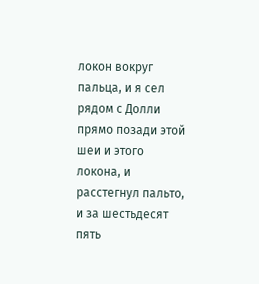локон вокруг пальца, и я сел рядом с Долли прямо позади этой шеи и этого локона, и расстегнул пальто, и за шестьдесят пять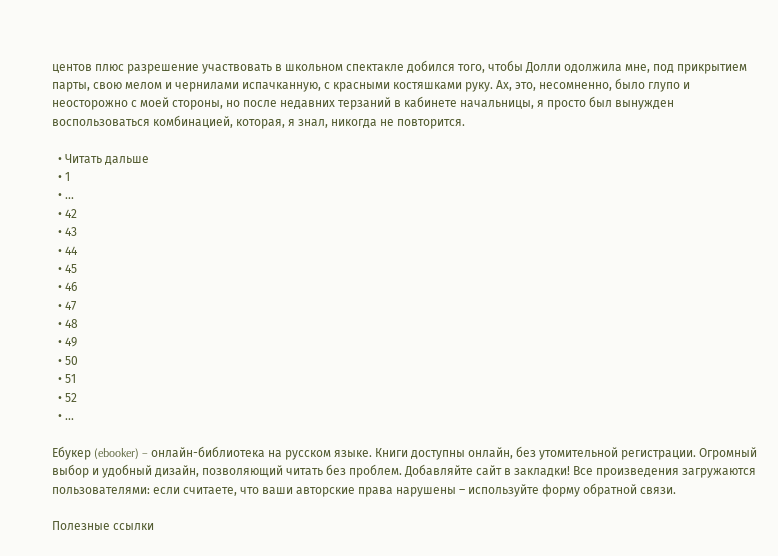центов плюс разрешение участвовать в школьном спектакле добился того, чтобы Долли одолжила мне, под прикрытием парты, свою мелом и чернилами испачканную, с красными костяшками руку. Ах, это, несомненно, было глупо и неосторожно с моей стороны, но после недавних терзаний в кабинете начальницы, я просто был вынужден воспользоваться комбинацией, которая, я знал, никогда не повторится.

  • Читать дальше
  • 1
  • ...
  • 42
  • 43
  • 44
  • 45
  • 46
  • 47
  • 48
  • 49
  • 50
  • 51
  • 52
  • ...

Ебукер (ebooker) – онлайн-библиотека на русском языке. Книги доступны онлайн, без утомительной регистрации. Огромный выбор и удобный дизайн, позволяющий читать без проблем. Добавляйте сайт в закладки! Все произведения загружаются пользователями: если считаете, что ваши авторские права нарушены – используйте форму обратной связи.

Полезные ссылки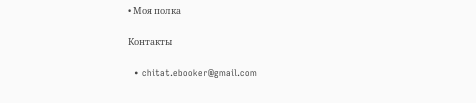• Моя полка

Контакты

  • chitat.ebooker@gmail.com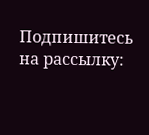Подпишитесь на рассылку: